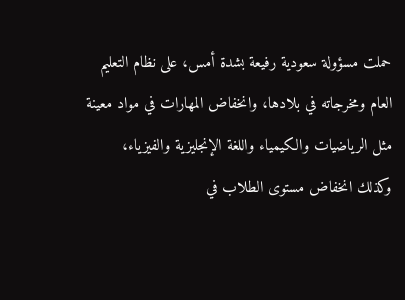حملت مسؤولة سعودية رفيعة بشدة أمس، على نظام التعليم العام ومخرجاته في بلادها، وانخفاض المهارات في مواد معينة مثل الرياضيات والكيمياء واللغة الإنجليزية والفيزياء، وكذلك انخفاض مستوى الطلاب في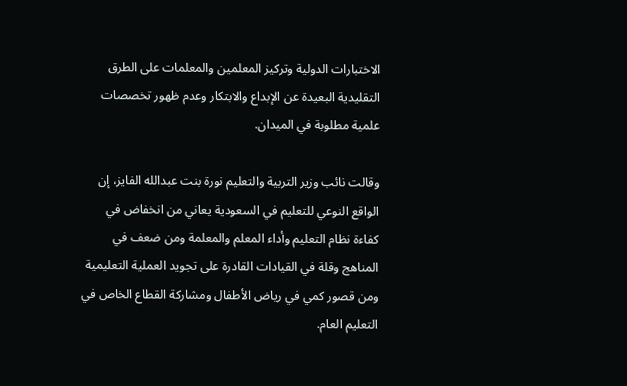الاختبارات الدولية وتركيز المعلمين والمعلمات على الطرق التقليدية البعيدة عن الإبداع والابتكار وعدم ظهور تخصصات علمية مطلوبة في الميدان.

وقالت نائب وزير التربية والتعليم نورة بنت عبدالله الفايز، إن الواقع النوعي للتعليم في السعودية يعاني من انخفاض في كفاءة نظام التعليم وأداء المعلم والمعلمة ومن ضعف في المناهج وقلة في القيادات القادرة على تجويد العملية التعليمية ومن قصور كمي في رياض الأطفال ومشاركة القطاع الخاص في التعليم العام.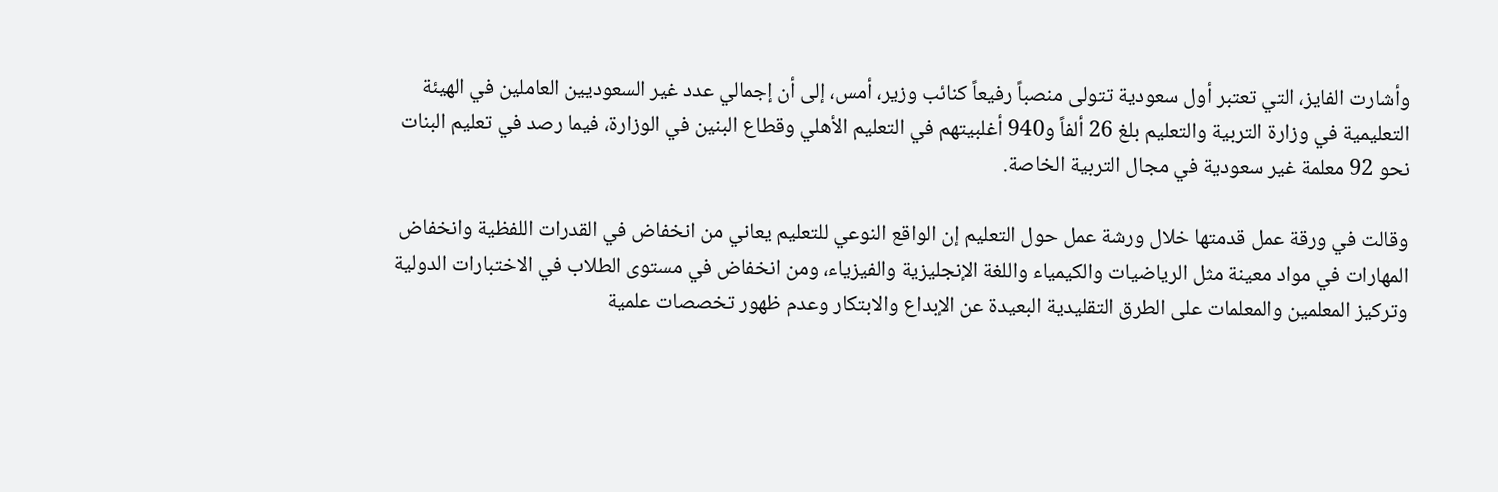وأشارت الفايز، التي تعتبر أول سعودية تتولى منصباً رفيعاً كنائب وزير، أمس، إلى أن إجمالي عدد غير السعوديين العاملين في الهيئة التعليمية في وزارة التربية والتعليم بلغ 26 ألفاً و940 أغلبيتهم في التعليم الأهلي وقطاع البنين في الوزارة، فيما رصد في تعليم البنات نحو 92 معلمة غير سعودية في مجال التربية الخاصة.

وقالت في ورقة عمل قدمتها خلال ورشة عمل حول التعليم إن الواقع النوعي للتعليم يعاني من انخفاض في القدرات اللفظية وانخفاض المهارات في مواد معينة مثل الرياضيات والكيمياء واللغة الإنجليزية والفيزياء، ومن انخفاض في مستوى الطلاب في الاختبارات الدولية وتركيز المعلمين والمعلمات على الطرق التقليدية البعيدة عن الإبداع والابتكار وعدم ظهور تخصصات علمية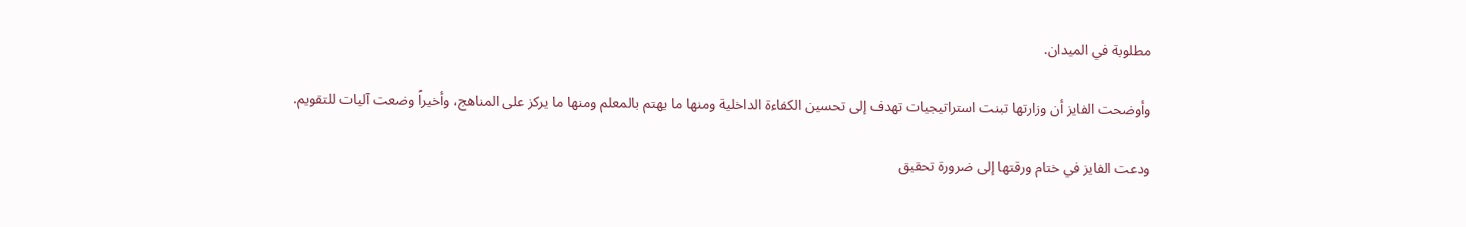مطلوبة في الميدان.

وأوضحت الفايز أن وزارتها تبنت استراتيجيات تهدف إلى تحسين الكفاءة الداخلية ومنها ما يهتم بالمعلم ومنها ما يركز على المناهج، وأخيراً وضعت آليات للتقويم.

ودعت الفايز في ختام ورقتها إلى ضرورة تحقيق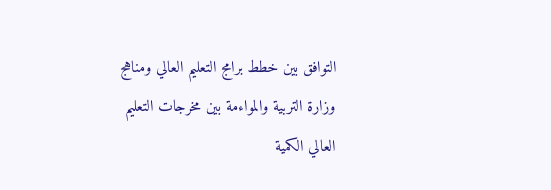التوافق بين خطط برامج التعليم العالي ومناهج وزارة التربية والمواءمة بين مخرجات التعليم العالي الكمية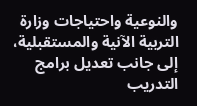والنوعية واحتياجات وزارة التربية الآنية والمستقبلية، إلى جانب تعديل برامج التدريب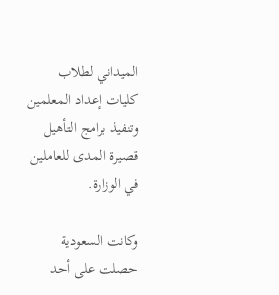الميداني لطلاب كليات إعداد المعلمين وتنفيذ برامج التأهيل قصيرة المدى للعاملين في الوزارة.

وكانت السعودية حصلت على أحد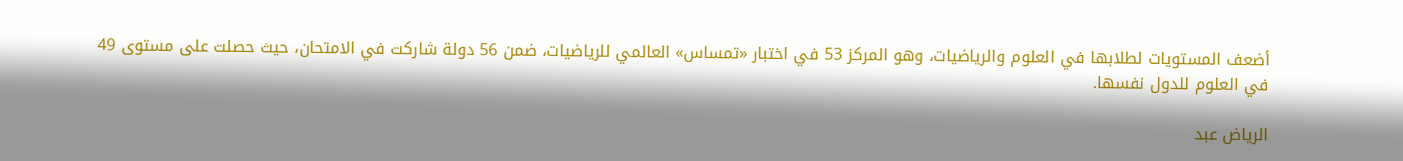أضعف المستويات لطلابها في العلوم والرياضيات، وهو المركز 53 في اختبار «تمساس» العالمي للرياضيات، ضمن 56 دولة شاركت في الامتحان، حيث حصلت على مستوى 49 في العلوم للدول نفسها.

الرياض عبد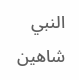النبي شاهين